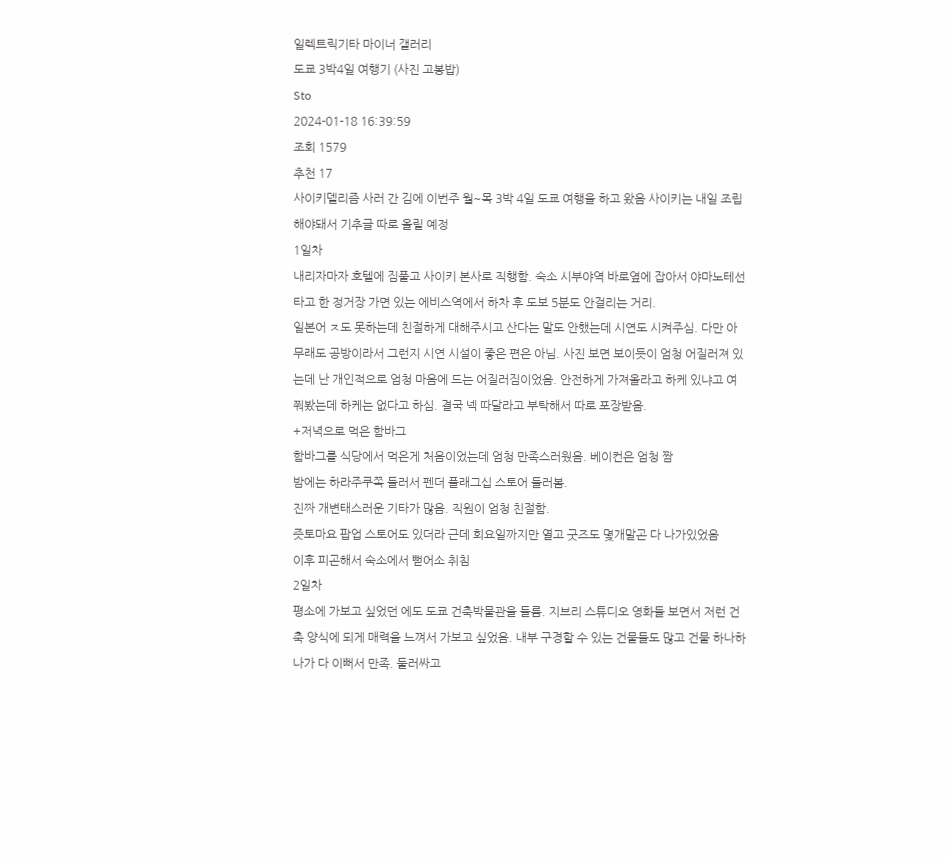일렉트릭기타 마이너 갤러리
도쿄 3박4일 여행기 (사진 고봉밥)
Sto
2024-01-18 16:39:59
조회 1579
추천 17
사이키델리즘 사러 간 김에 이번주 월~목 3박 4일 도쿄 여행을 하고 왔음 사이키는 내일 조립해야돼서 기추글 따로 올릴 예정
1일차
내리자마자 호텔에 짐풀고 사이키 본사로 직행함. 숙소 시부야역 바로옆에 잡아서 야마노테선 타고 한 정거장 가면 있는 에비스역에서 하차 후 도보 5분도 안걸리는 거리.
일본어 ㅈ도 못하는데 친절하게 대해주시고 산다는 말도 안했는데 시연도 시켜주심. 다만 아무래도 공방이라서 그런지 시연 시설이 좋은 편은 아님. 사진 보면 보이듯이 엄청 어질러져 있는데 난 개인적으로 엄청 마음에 드는 어질러짐이었음. 안전하게 가져올라고 하케 있냐고 여쭤봤는데 하케는 없다고 하심. 결국 넥 따달라고 부탁해서 따로 포장받음.
+저녁으로 먹은 함바그
함바그를 식당에서 먹은게 처음이었는데 엄청 만족스러웠음. 베이컨은 엄청 짬
밤에는 하라주쿠쪽 들러서 펜더 플래그십 스토어 들러봄.
진짜 개변태스러운 기타가 많음. 직원이 엄청 친절함.
즛토마요 팝업 스토어도 있더라 근데 회요일까지만 열고 굿즈도 몇개말곤 다 나가있었음
이후 피곤해서 숙소에서 뻗어소 취침
2일차
평소에 가보고 싶었던 에도 도쿄 건축박물관을 들름. 지브리 스튜디오 영화들 보면서 저런 건축 양식에 되게 매력을 느껴서 가보고 싶었음. 내부 구경할 수 있는 건물들도 많고 건물 하나하나가 다 이뻐서 만족. 둘러싸고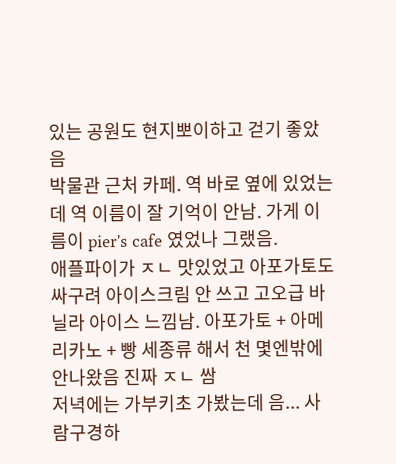있는 공원도 현지뽀이하고 걷기 좋았음
박물관 근처 카페. 역 바로 옆에 있었는데 역 이름이 잘 기억이 안남. 가게 이름이 pier's cafe 였었나 그랬음.
애플파이가 ㅈㄴ 맛있었고 아포가토도 싸구려 아이스크림 안 쓰고 고오급 바닐라 아이스 느낌남. 아포가토 + 아메리카노 + 빵 세종류 해서 천 몇엔밖에 안나왔음 진짜 ㅈㄴ 쌈
저녁에는 가부키초 가봤는데 음... 사람구경하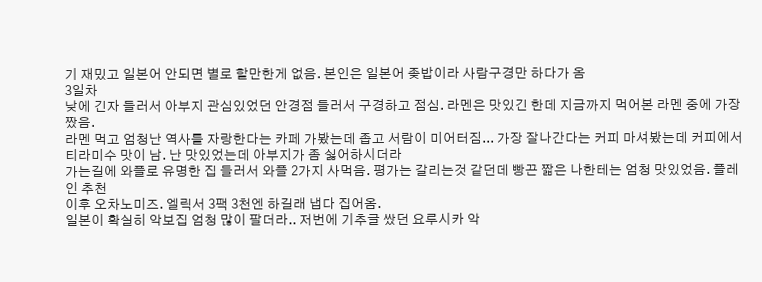기 재밌고 일본어 안되면 별로 할만한게 없음. 본인은 일본어 좆밥이라 사람구경만 하다가 옴
3일차
낮에 긴자 들러서 아부지 관심있었던 안경점 들러서 구경하고 점심. 라멘은 맛있긴 한데 지금까지 먹어본 라멘 중에 가장 짰음.
라멘 먹고 엄청난 역사를 자랑한다는 카페 가봤는데 좁고 서람이 미어터짐... 가장 잘나간다는 커피 마셔봤는데 커피에서 티라미수 맛이 남. 난 맛있었는데 아부지가 좀 싫어하시더라
가는길에 와플로 유명한 집 들러서 와플 2가지 사먹음. 평가는 갈리는것 같던데 빵끈 짧은 나한테는 엄청 맛있었음. 플레인 추천
이후 오차노미즈. 엘릭서 3팩 3천엔 하길래 냅다 집어옴.
일본이 확실히 악보집 엄청 많이 팔더라.. 저번에 기추글 쌌던 요루시카 악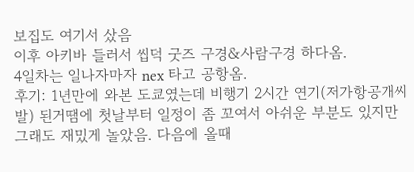보집도 여기서 샀음
이후 아키바 들러서 씹덕 굿즈 구경&사람구경 하다옴.
4일차는 일나자마자 nex 타고 공항옴.
후기: 1년만에 와본 도쿄였는데 비행기 2시간 연기(저가항공개씨발) 된거땜에 첫날부터 일정이 좀 꼬여서 아쉬운 부분도 있지만 그래도 재밌게 놀았음. 다음에 올때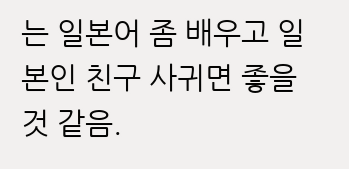는 일본어 좀 배우고 일본인 친구 사귀면 좋을것 같음.